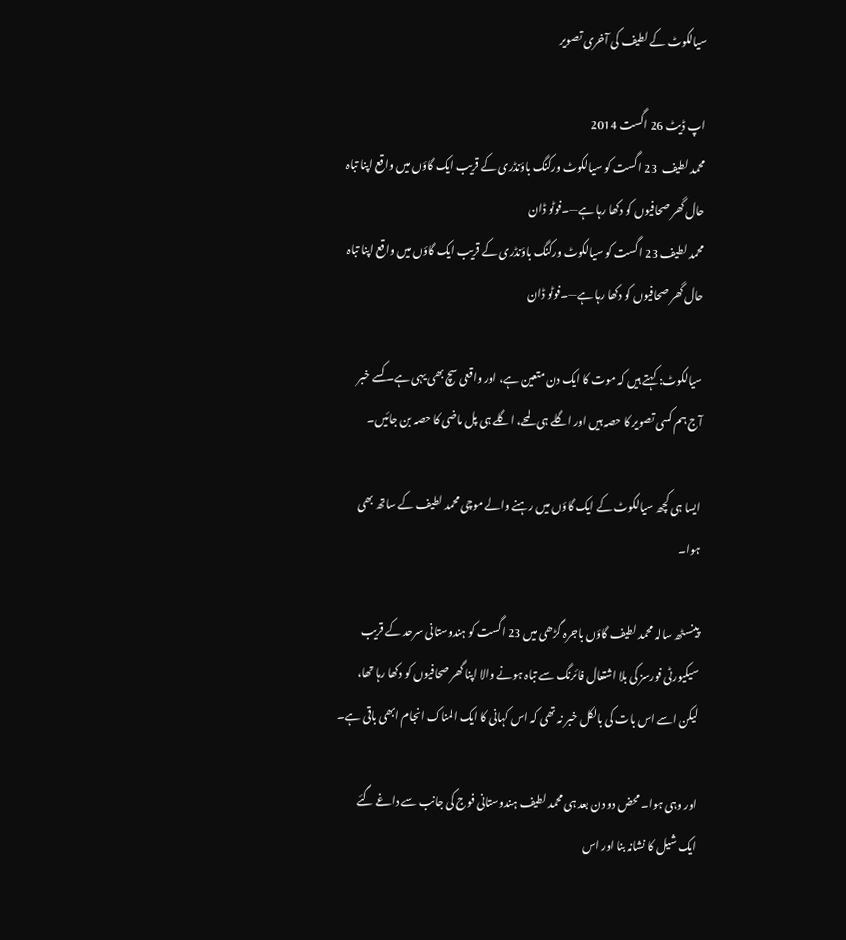سیالکوٹ کے لطیف کی آخری تصویر

اپ ڈیٹ 26 اگست 2014
محمد لطیف  23 اگست کو سیالکوٹ ورکنگ باؤنڈری کے قریب ایک گاؤں میں واقع اپنا تباہ حال گھر صحافیوں کو دکھا رہا ہے—۔فوٹو ڈان
محمد لطیف 23 اگست کو سیالکوٹ ورکنگ باؤنڈری کے قریب ایک گاؤں میں واقع اپنا تباہ حال گھر صحافیوں کو دکھا رہا ہے—۔فوٹو ڈان

سیالکوٹ: کہتے ہیں کہ موت کا ایک دن متعین ہے، اور واقعی سچ بھی یہی ہے۔ کسے خبر آج ہم کسی تصویر کا حصہ ہیں اور اگلے ہی لمحے، اگلے ہی پل ماضی کا حصہ بن جائیں۔

ایسا ہی کچھ سیالکوٹ کے ایک گاؤں میں رہنے والے موچی محمد لطیف کے ساتھ بھی ہوا۔

پینسٹھ سالہ محمد لطیف گاؤں باجرہ گڑھی میں 23 اگست کو ہندوستانی سرحد کے قریب سیکیورٹی فورسز کی بلا اشتعال فائرنگ سے تباہ ہونے والا اپنا گھر صحافیوں کو دکھا رہا تھا، لیکن اسے اس بات کی بالکل خبر نہ تھی کہ اس کہانی کا ایک المناک انجام ابھی باقی ہے۔

اور وہی ہوا۔ محض دو دن بعد ہی محمد لطیف ہندوستانی فوج کی جانب سے داغے گئے ایک شیل کا نشانہ بنا اور اس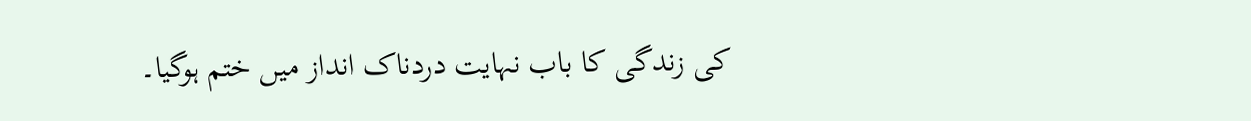کی زندگی کا باب نہایت دردناک انداز میں ختم ہوگیا۔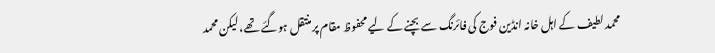محمد لطیف کے اہل خانہ انڈین فوج کی فائرنگ سے بچنے کے لیے محفوظ مقام پر منتقل ہوگئے تھے، لیکن محمد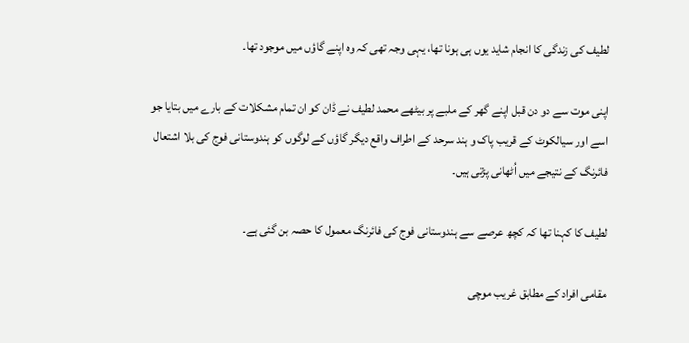لطیف کی زندگی کا انجام شاید یوں ہی ہونا تھا، یہی وجہ تھی کہ وہ اپنے گاؤں میں موجود تھا۔

اپنی موت سے دو دن قبل اپنے گھر کے ملبے پر بیٹھے محمد لطیف نے ڈان کو ان تمام مشکلات کے بارے میں بتایا جو اسے اور سیالکوٹ کے قریب پاک و ہند سرحد کے اطراف واقع دیگر گاؤں کے لوگوں کو ہندوستانی فوج کی بلا اشتعال فائرنگ کے نتیجے میں اُٹھانی پڑتی ہیں۔

لطیف کا کہنا تھا کہ کچھ عرصے سے ہندوستانی فوج کی فائرنگ معمول کا حصہ بن گئی ہے۔

مقامی افراد کے مطابق غریب موچی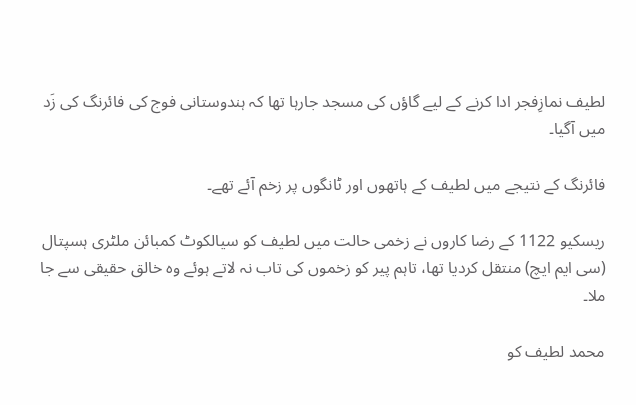لطیف نمازِفجر ادا کرنے کے لیے گاؤں کی مسجد جارہا تھا کہ ہندوستانی فوج کی فائرنگ کی زَد میں آگیا۔

فائرنگ کے نتیجے میں لطیف کے ہاتھوں اور ٹانگوں پر زخم آئے تھے۔

ریسکیو 1122 کے رضا کاروں نے زخمی حالت میں لطیف کو سیالکوٹ کمبائن ملٹری ہسپتال (سی ایم ایچ) منتقل کردیا تھا، تاہم پیر کو زخموں کی تاب نہ لاتے ہوئے وہ خالق حقیقی سے جا ملا۔

محمد لطیف کو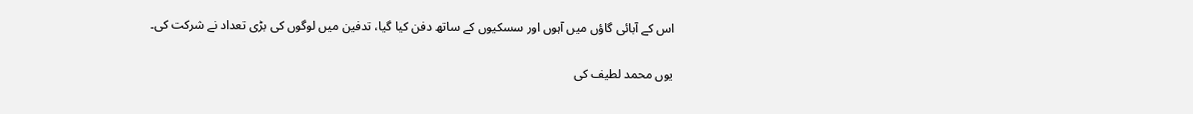اس کے آبائی گاؤں میں آہوں اور سسکیوں کے ساتھ دفن کیا گیا، تدفین میں لوگوں کی بڑی تعداد نے شرکت کی۔

یوں محمد لطیف کی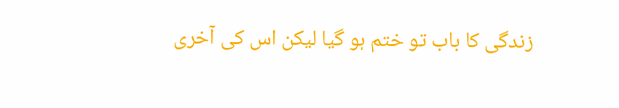زندگی کا باب تو ختم ہو گیا لیکن اس کی آخری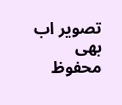تصویر اب بھی محفوظ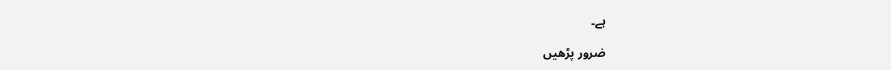ہے۔

ضرور پڑھیں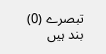تبصرے (0) بند ہیں